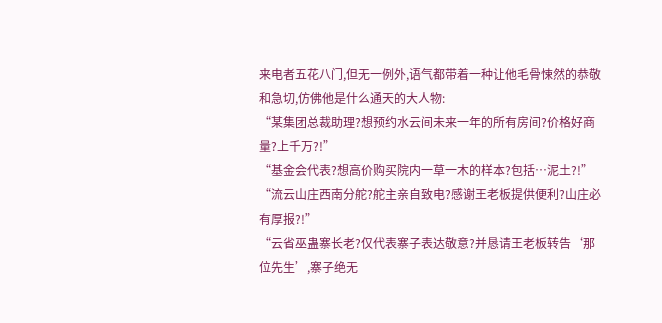来电者五花八门,但无一例外,语气都带着一种让他毛骨悚然的恭敬和急切,仿佛他是什么通天的大人物:
“某集团总裁助理?想预约水云间未来一年的所有房间?价格好商量?上千万?!”
“基金会代表?想高价购买院内一草一木的样本?包括…泥土?!”
“流云山庄西南分舵?舵主亲自致电?感谢王老板提供便利?山庄必有厚报?!”
“云省巫蛊寨长老?仅代表寨子表达敬意?并恳请王老板转告‘那位先生’,寨子绝无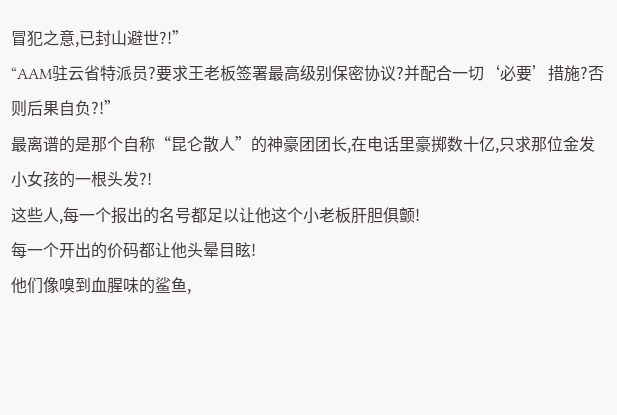冒犯之意,已封山避世?!”
“AAM驻云省特派员?要求王老板签署最高级别保密协议?并配合一切‘必要’措施?否则后果自负?!”
最离谱的是那个自称“昆仑散人”的神豪团团长,在电话里豪掷数十亿,只求那位金发小女孩的一根头发?!
这些人,每一个报出的名号都足以让他这个小老板肝胆俱颤!
每一个开出的价码都让他头晕目眩!
他们像嗅到血腥味的鲨鱼,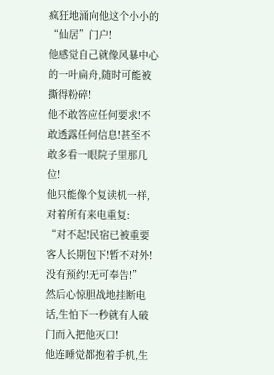疯狂地涌向他这个小小的“仙居”门户!
他感觉自己就像风暴中心的一叶扁舟,随时可能被撕得粉碎!
他不敢答应任何要求!不敢透露任何信息!甚至不敢多看一眼院子里那几位!
他只能像个复读机一样,对着所有来电重复:
“对不起!民宿已被重要客人长期包下!暂不对外!没有预约!无可奉告!”
然后心惊胆战地挂断电话,生怕下一秒就有人破门而入把他灭口!
他连睡觉都抱着手机,生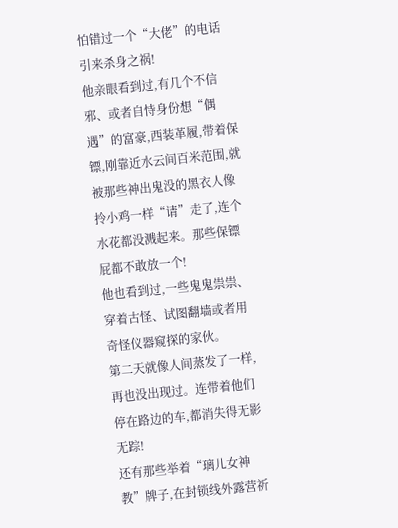怕错过一个“大佬”的电话引来杀身之祸!
他亲眼看到过,有几个不信邪、或者自恃身份想“偶遇”的富豪,西装革履,带着保镖,刚靠近水云间百米范围,就被那些神出鬼没的黑衣人像拎小鸡一样“请”走了,连个水花都没溅起来。那些保镖屁都不敢放一个!
他也看到过,一些鬼鬼祟祟、穿着古怪、试图翻墙或者用奇怪仪器窥探的家伙。
第二天就像人间蒸发了一样,再也没出现过。连带着他们停在路边的车,都消失得无影无踪!
还有那些举着“璃儿女神教”牌子,在封锁线外露营祈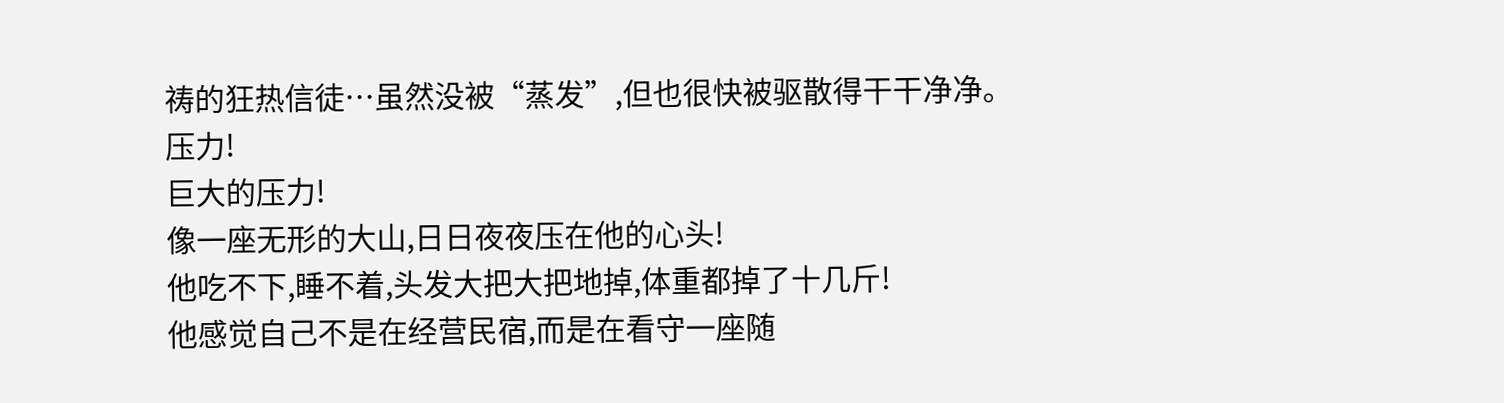祷的狂热信徒…虽然没被“蒸发”,但也很快被驱散得干干净净。
压力!
巨大的压力!
像一座无形的大山,日日夜夜压在他的心头!
他吃不下,睡不着,头发大把大把地掉,体重都掉了十几斤!
他感觉自己不是在经营民宿,而是在看守一座随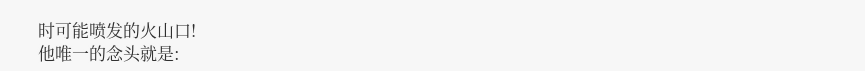时可能喷发的火山口!
他唯一的念头就是: